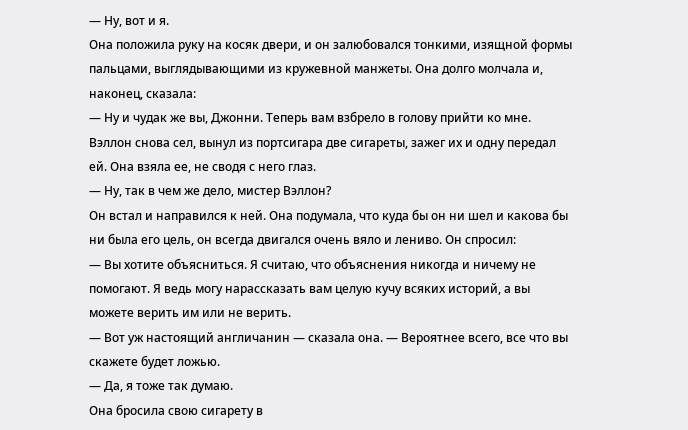— Ну, вот и я.
Она положила руку на косяк двери, и он залюбовался тонкими, изящной формы пальцами, выглядывающими из кружевной манжеты. Она долго молчала и, наконец, сказала:
— Ну и чудак же вы, Джонни. Теперь вам взбрело в голову прийти ко мне.
Вэллон снова сел, вынул из портсигара две сигареты, зажег их и одну передал ей. Она взяла ее, не сводя с него глаз.
— Ну, так в чем же дело, мистер Вэллон?
Он встал и направился к ней. Она подумала, что куда бы он ни шел и какова бы ни была его цель, он всегда двигался очень вяло и лениво. Он спросил:
— Вы хотите объясниться. Я считаю, что объяснения никогда и ничему не помогают. Я ведь могу нарассказать вам целую кучу всяких историй, а вы можете верить им или не верить.
— Вот уж настоящий англичанин — сказала она. — Вероятнее всего, все что вы скажете будет ложью.
— Да, я тоже так думаю.
Она бросила свою сигарету в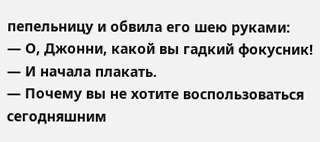пепельницу и обвила его шею руками:
— О, Джонни, какой вы гадкий фокусник! — И начала плакать.
— Почему вы не хотите воспользоваться сегодняшним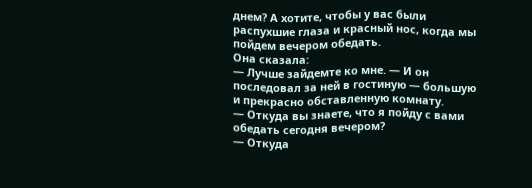днем? А хотите, чтобы у вас были распухшие глаза и красный нос, когда мы пойдем вечером обедать.
Она сказала:
— Лучше зайдемте ко мне. — И он последовал за ней в гостиную — большую и прекрасно обставленную комнату.
— Откуда вы знаете, что я пойду с вами обедать сегодня вечером?
— Откуда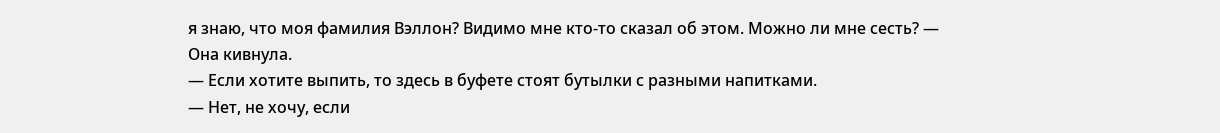я знаю, что моя фамилия Вэллон? Видимо мне кто-то сказал об этом. Можно ли мне сесть? — Она кивнула.
— Если хотите выпить, то здесь в буфете стоят бутылки с разными напитками.
— Нет, не хочу, если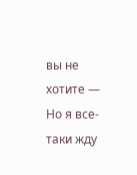вы не хотите — Но я все-таки жду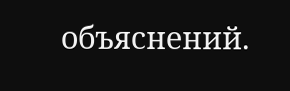объяснений.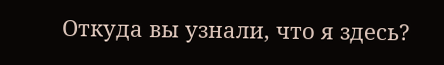Откуда вы узнали, что я здесь?